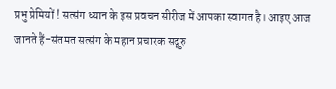प्रभु प्रेमियों ! सत्संग ध्यान के इस प्रवचन सीरीज में आपका स्वागत है। आइए आज जानते हैं-संतमत सत्संग के महान प्रचारक सद्गुरु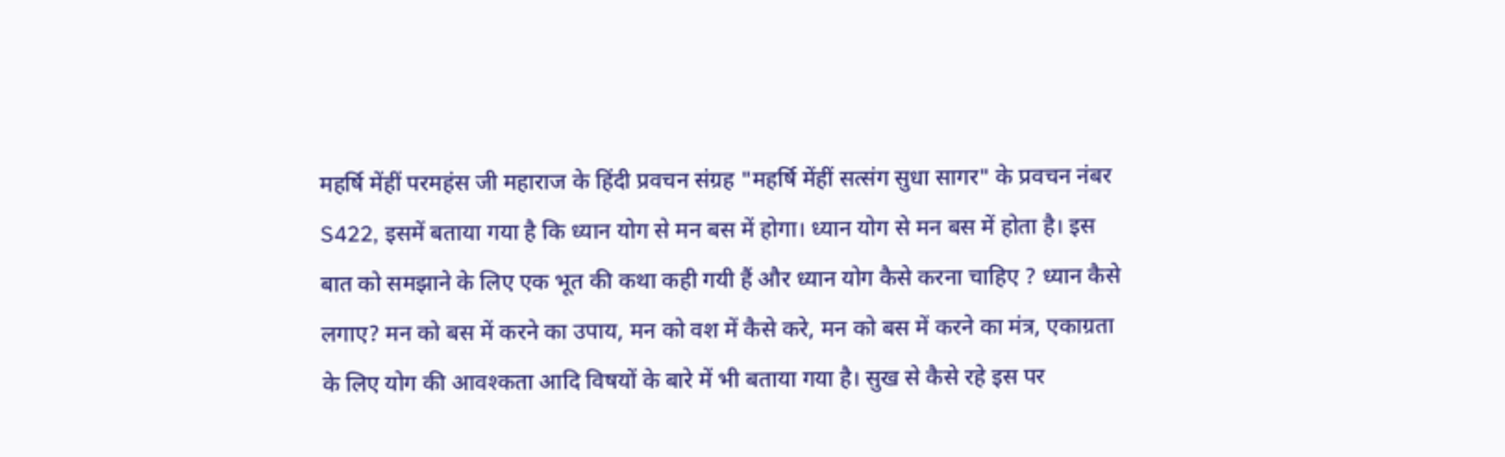महर्षि मेंहीं परमहंस जी महाराज के हिंदी प्रवचन संग्रह "महर्षि मेंहीं सत्संग सुधा सागर" के प्रवचन नंबर S422, इसमें बताया गया है कि ध्यान योग से मन बस में होगा। ध्यान योग से मन बस में होता है। इस बात को समझाने के लिए एक भूत की कथा कही गयी हैं और ध्यान योग कैसे करना चाहिए ? ध्यान कैसे लगाए? मन को बस में करने का उपाय, मन को वश में कैसे करे, मन को बस में करने का मंत्र, एकाग्रता के लिए योग की आवश्कता आदि विषयों के बारे में भी बताया गया है। सुख से कैसे रहे इस पर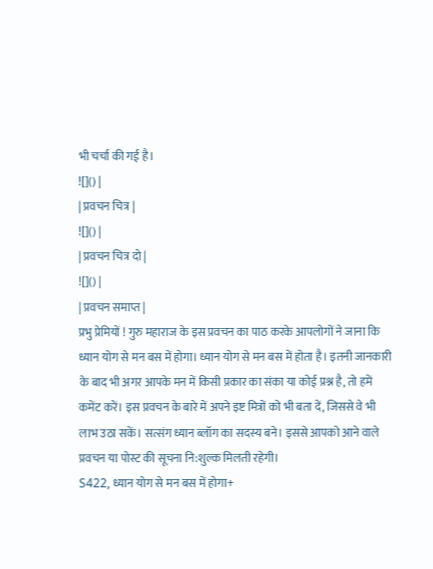भी चर्चा की गई है।
![]() |
| प्रवचन चित्र |
![]() |
| प्रवचन चित्र दो |
![]() |
| प्रवचन समाप्त |
प्रभु प्रेमियों ! गुरु महाराज के इस प्रवचन का पाठ करके आपलोगों ने जाना कि ध्यान योग से मन बस में होगा। ध्यान योग से मन बस में होता है। इतनी जानकारी के बाद भी अगर आपके मन में किसी प्रकार का संका या कोई प्रश्न है, तो हमें कमेंट करें। इस प्रवचन के बारे में अपने इष्ट मित्रों को भी बता दें, जिससे वे भी लाभ उठा सकें। सत्संग ध्यान ब्लॉग का सदस्य बने। इससे आपको आने वाले प्रवचन या पोस्ट की सूचना नि:शुल्क मिलती रहेगी।
S422, ध्यान योग से मन बस में होगा+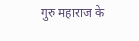गुरु महाराज के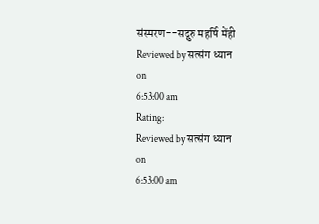संस्मरण--सद्गुरु महर्षि मेंही
Reviewed by सत्संग ध्यान
on
6:53:00 am
Rating:
Reviewed by सत्संग ध्यान
on
6:53:00 am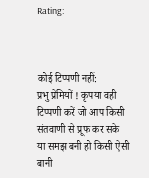Rating:



कोई टिप्पणी नहीं:
प्रभु प्रेमियों ! कृपया वही टिप्पणी करें जो आप किसी संतवाणी से प्रूफ कर सके या समझ बनी हो किसी ऐसी बानी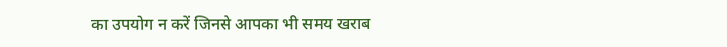का उपयोग न करें जिनसे आपका भी समय खराब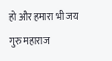हो और हमारा भी जय गुरु महाराज